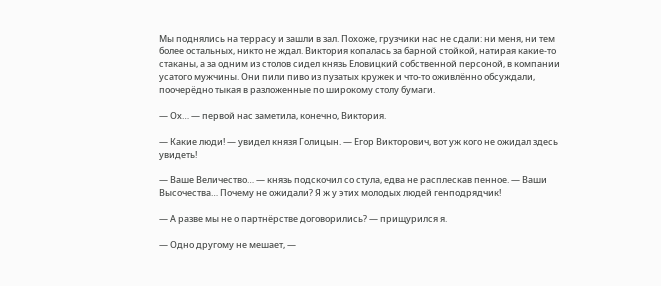Мы поднялись на террасу и зашли в зал. Похоже, грузчики нас не сдали: ни меня, ни тем более остальных, никто не ждал. Виктория копалась за барной стойкой, натирая какие-то стаканы, а за одним из столов сидел князь Еловицкий собственной персоной, в компании усатого мужчины. Они пили пиво из пузатых кружек и что-то оживлённо обсуждали, поочерёдно тыкая в разложенные по широкому столу бумаги.

— Ох… — первой нас заметила, конечно, Виктория.

— Какие люди! — увидел князя Голицын. — Егор Викторович, вот уж кого не ожидал здесь увидеть!

— Ваше Величество… — князь подскочил со стула, едва не расплескав пенное. — Ваши Высочества… Почему не ожидали? Я ж у этих молодых людей генподрядчик!

— А разве мы не о партнёрстве договорились? — прищурился я.

— Одно другому не мешает, —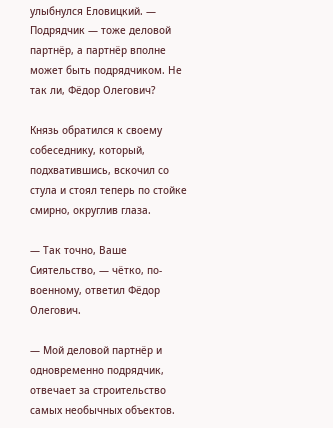улыбнулся Еловицкий. — Подрядчик — тоже деловой партнёр, а партнёр вполне может быть подрядчиком. Не так ли, Фёдор Олегович?

Князь обратился к своему собеседнику, который, подхватившись, вскочил со стула и стоял теперь по стойке смирно, округлив глаза.

— Так точно, Ваше Сиятельство, — чётко, по-военному, ответил Фёдор Олегович.

— Мой деловой партнёр и одновременно подрядчик, отвечает за строительство самых необычных объектов.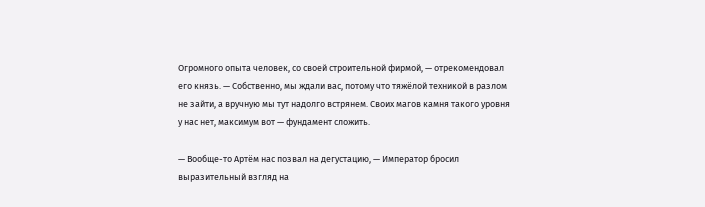Огромного опыта человек, со своей строительной фирмой, — отрекомендовал его князь. — Собственно, мы ждали вас, потому что тяжёлой техникой в разлом не зайти, а вручную мы тут надолго встрянем. Своих магов камня такого уровня у нас нет, максимум вот — фундамент сложить.

— Вообще-то Артём нас позвал на дегустацию, — Император бросил выразительный взгляд на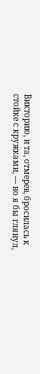Викторию, и та, отмерев, бросилась к стойке с кружками, — но я бы глянул,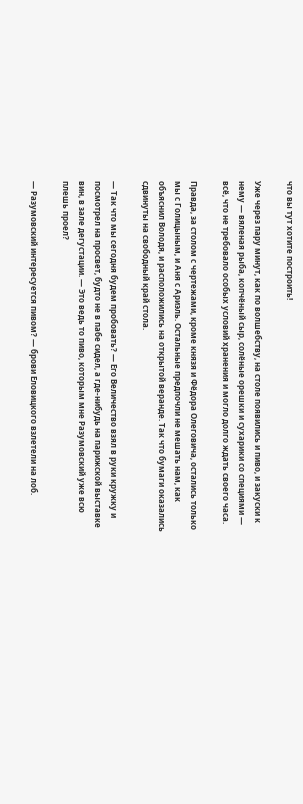что вы тут хотите построить!

Уже через пару минут, как по волшебству, на столе появились и пиво, и закуски к нему — вяленая рыба, копчёный сыр, солёные орешки и сухарики со специями — всё, что не требовало особых условий хранения и могло долго ждать своего часа.

Правда, за столом с чертежами, кроме князя и Фёдора Олеговича, остались только мы с Голицыным, и Аня с Ариэль. Остальные предпочли не мешать нам, как объяснил Володя, и расположились на открытой веранде. Так что бумаги оказались сдвинуты на свободный край стола.

— Так что мы сегодня будем пробовать? — Его Величество взял в руки кружку и посмотрел на просвет, будто не в пабе сидел, а где-нибудь на парижской выставке вин, в зале дегустации. — Это ведь то пиво, которым мне Разумовский уже всю плешь проел?

— Разумовский интересуется пивом? — брови Еловицкого взлетели на лоб.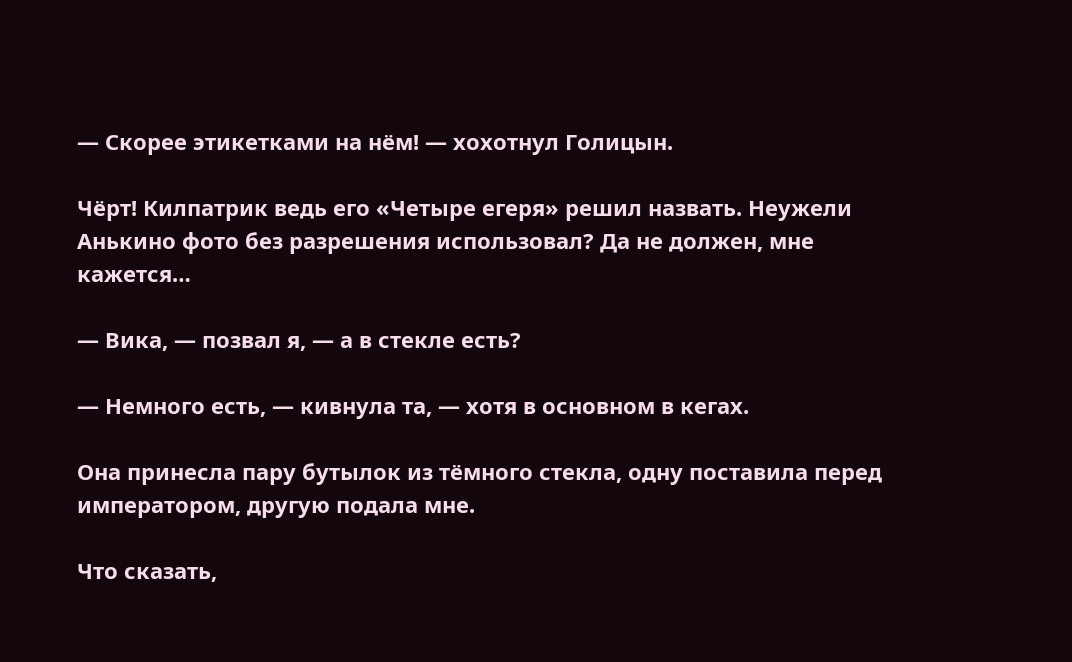— Скорее этикетками на нём! — хохотнул Голицын.

Чёрт! Килпатрик ведь его «Четыре егеря» решил назвать. Неужели Анькино фото без разрешения использовал? Да не должен, мне кажется…

— Вика, — позвал я, — а в стекле есть?

— Немного есть, — кивнула та, — хотя в основном в кегах.

Она принесла пару бутылок из тёмного стекла, одну поставила перед императором, другую подала мне.

Что сказать,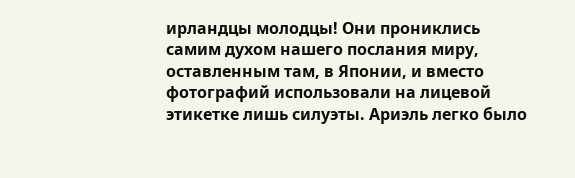ирландцы молодцы! Они прониклись самим духом нашего послания миру, оставленным там, в Японии, и вместо фотографий использовали на лицевой этикетке лишь силуэты. Ариэль легко было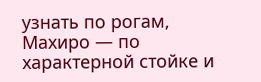узнать по рогам, Махиро — по характерной стойке и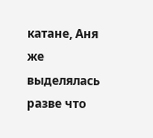катане, Аня же выделялась разве что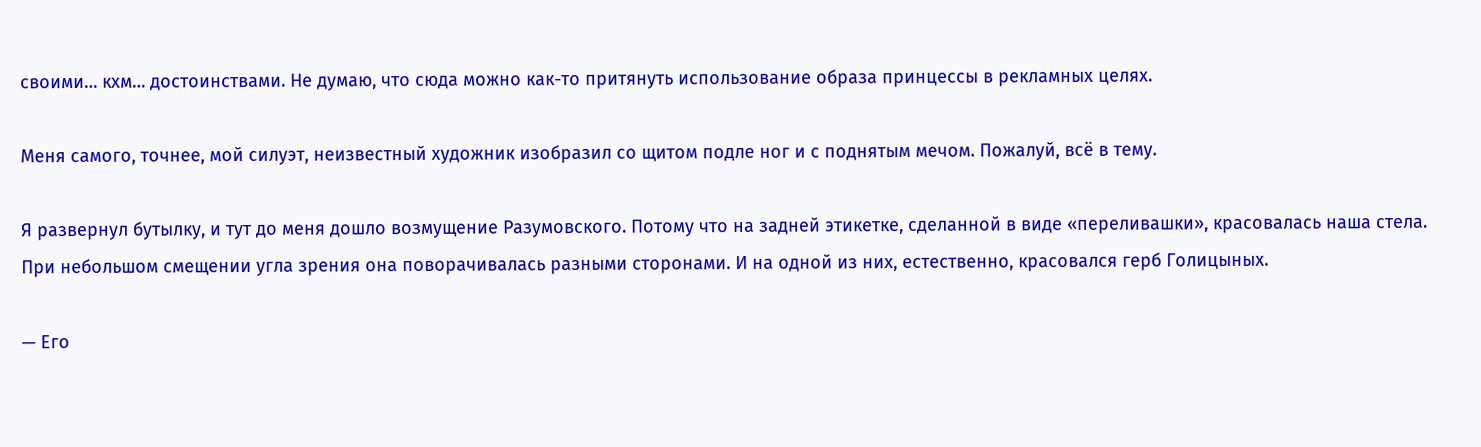своими… кхм… достоинствами. Не думаю, что сюда можно как-то притянуть использование образа принцессы в рекламных целях.

Меня самого, точнее, мой силуэт, неизвестный художник изобразил со щитом подле ног и с поднятым мечом. Пожалуй, всё в тему.

Я развернул бутылку, и тут до меня дошло возмущение Разумовского. Потому что на задней этикетке, сделанной в виде «переливашки», красовалась наша стела. При небольшом смещении угла зрения она поворачивалась разными сторонами. И на одной из них, естественно, красовался герб Голицыных.

— Его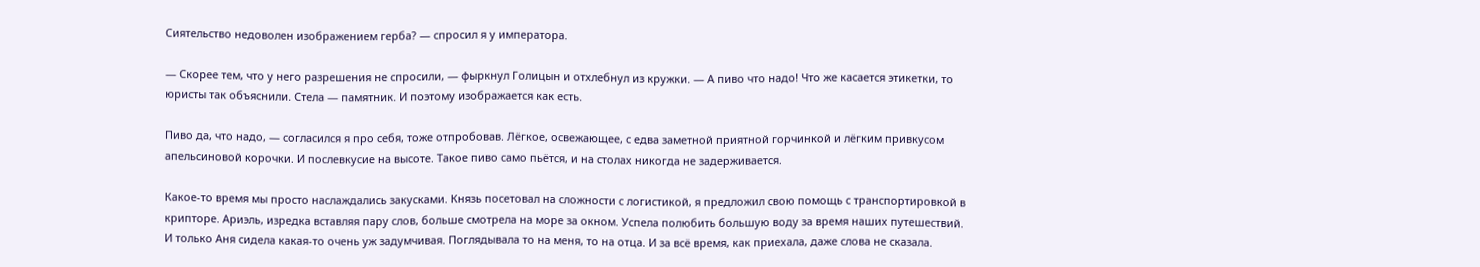Сиятельство недоволен изображением герба? — спросил я у императора.

— Скорее тем, что у него разрешения не спросили, — фыркнул Голицын и отхлебнул из кружки. — А пиво что надо! Что же касается этикетки, то юристы так объяснили. Стела — памятник. И поэтому изображается как есть.

Пиво да, что надо, — согласился я про себя, тоже отпробовав. Лёгкое, освежающее, с едва заметной приятной горчинкой и лёгким привкусом апельсиновой корочки. И послевкусие на высоте. Такое пиво само пьётся, и на столах никогда не задерживается.

Какое-то время мы просто наслаждались закусками. Князь посетовал на сложности с логистикой, я предложил свою помощь с транспортировкой в крипторе. Ариэль, изредка вставляя пару слов, больше смотрела на море за окном. Успела полюбить большую воду за время наших путешествий. И только Аня сидела какая-то очень уж задумчивая. Поглядывала то на меня, то на отца. И за всё время, как приехала, даже слова не сказала.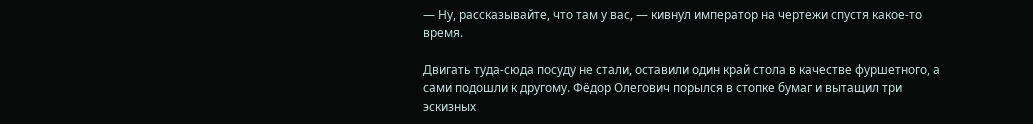— Ну, рассказывайте, что там у вас, — кивнул император на чертежи спустя какое-то время.

Двигать туда-сюда посуду не стали, оставили один край стола в качестве фуршетного, а сами подошли к другому. Фёдор Олегович порылся в стопке бумаг и вытащил три эскизных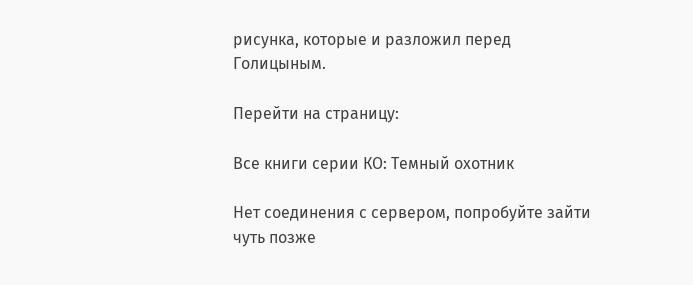рисунка, которые и разложил перед Голицыным.

Перейти на страницу:

Все книги серии КО: Темный охотник

Нет соединения с сервером, попробуйте зайти чуть позже